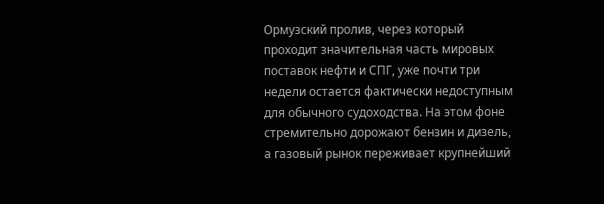Ормузский пролив, через который проходит значительная часть мировых поставок нефти и СПГ, уже почти три недели остается фактически недоступным для обычного судоходства. На этом фоне стремительно дорожают бензин и дизель, а газовый рынок переживает крупнейший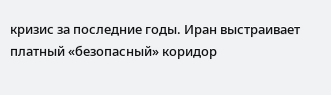кризис за последние годы. Иран выстраивает платный «безопасный» коридор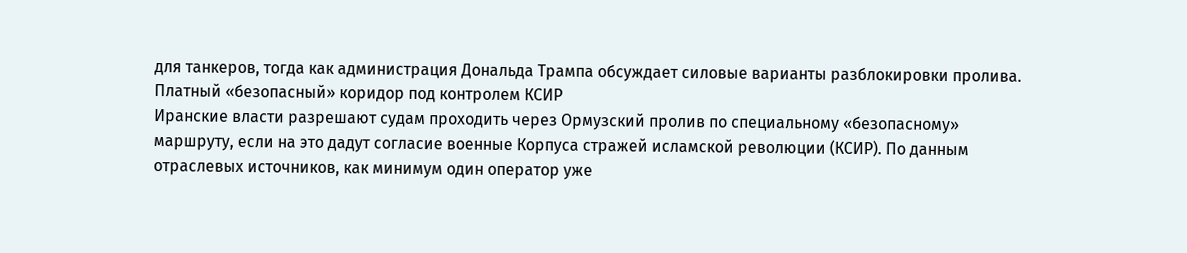для танкеров, тогда как администрация Дональда Трампа обсуждает силовые варианты разблокировки пролива.
Платный «безопасный» коридор под контролем КСИР
Иранские власти разрешают судам проходить через Ормузский пролив по специальному «безопасному» маршруту, если на это дадут согласие военные Корпуса стражей исламской революции (КСИР). По данным отраслевых источников, как минимум один оператор уже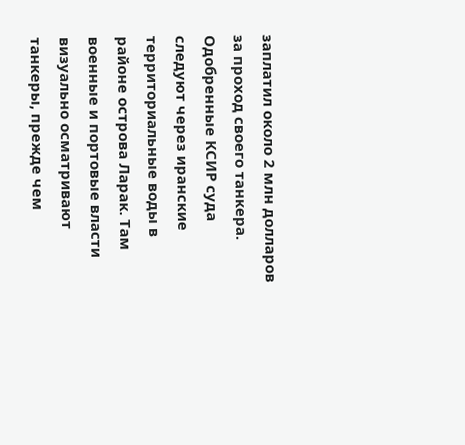заплатил около 2 млн долларов за проход своего танкера.
Одобренные КСИР суда следуют через иранские территориальные воды в районе острова Ларак. Там военные и портовые власти визуально осматривают танкеры, прежде чем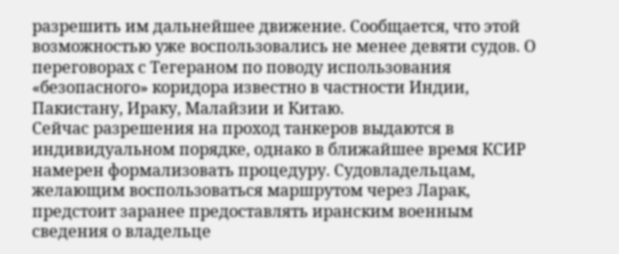разрешить им дальнейшее движение. Сообщается, что этой возможностью уже воспользовались не менее девяти судов. О переговорах с Тегераном по поводу использования «безопасного» коридора известно в частности Индии, Пакистану, Ираку, Малайзии и Китаю.
Сейчас разрешения на проход танкеров выдаются в индивидуальном порядке, однако в ближайшее время КСИР намерен формализовать процедуру. Судовладельцам, желающим воспользоваться маршрутом через Ларак, предстоит заранее предоставлять иранским военным сведения о владельце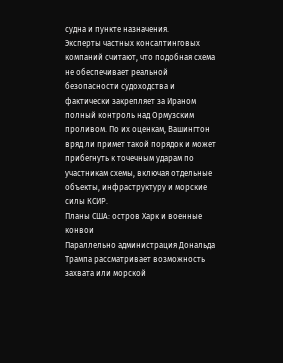судна и пункте назначения.
Эксперты частных консалтинговых компаний считают, что подобная схема не обеспечивает реальной безопасности судоходства и фактически закрепляет за Ираном полный контроль над Ормузским проливом. По их оценкам, Вашингтон вряд ли примет такой порядок и может прибегнуть к точечным ударам по участникам схемы, включая отдельные объекты, инфраструктуру и морские силы КСИР.
Планы США: остров Харк и военные конвои
Параллельно администрация Дональда Трампа рассматривает возможность захвата или морской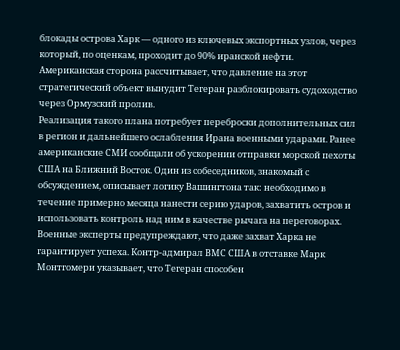блокады острова Харк — одного из ключевых экспортных узлов, через который, по оценкам, проходит до 90% иранской нефти. Американская сторона рассчитывает, что давление на этот стратегический объект вынудит Тегеран разблокировать судоходство через Ормузский пролив.
Реализация такого плана потребует переброски дополнительных сил в регион и дальнейшего ослабления Ирана военными ударами. Ранее американские СМИ сообщали об ускорении отправки морской пехоты США на Ближний Восток. Один из собеседников, знакомый с обсуждением, описывает логику Вашингтона так: необходимо в течение примерно месяца нанести серию ударов, захватить остров и использовать контроль над ним в качестве рычага на переговорах.
Военные эксперты предупреждают, что даже захват Харка не гарантирует успеха. Контр‑адмирал ВМС США в отставке Марк Монтгомери указывает, что Тегеран способен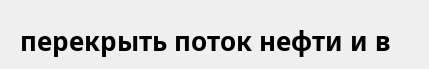перекрыть поток нефти и в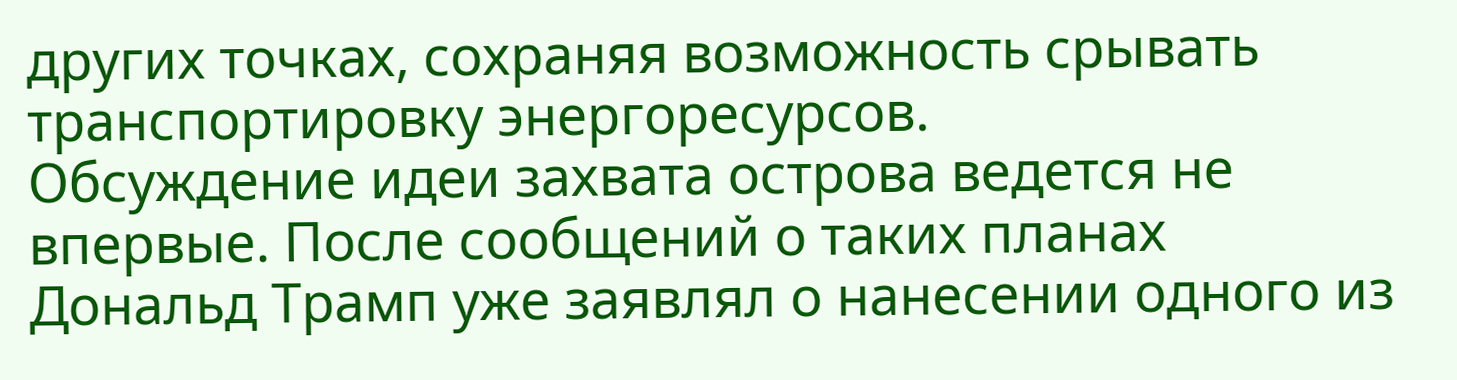других точках, сохраняя возможность срывать транспортировку энергоресурсов.
Обсуждение идеи захвата острова ведется не впервые. После сообщений о таких планах Дональд Трамп уже заявлял о нанесении одного из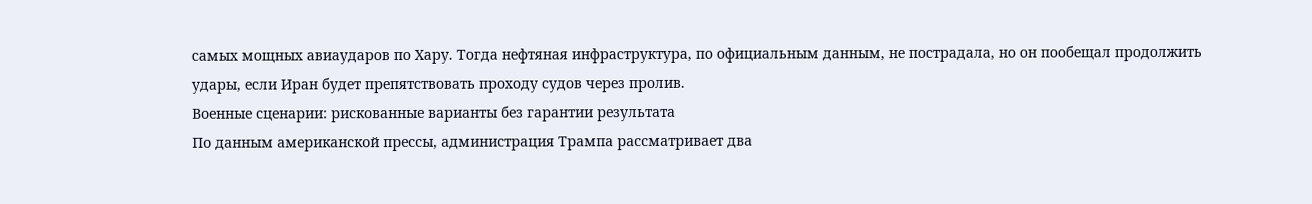самых мощных авиаударов по Хару. Тогда нефтяная инфраструктура, по официальным данным, не пострадала, но он пообещал продолжить удары, если Иран будет препятствовать проходу судов через пролив.
Военные сценарии: рискованные варианты без гарантии результата
По данным американской прессы, администрация Трампа рассматривает два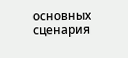основных сценария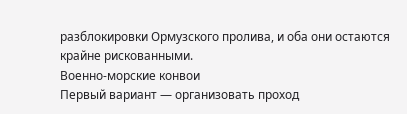разблокировки Ормузского пролива, и оба они остаются крайне рискованными.
Военно‑морские конвои
Первый вариант — организовать проход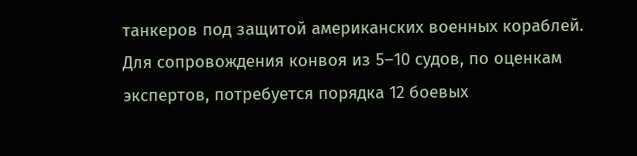танкеров под защитой американских военных кораблей. Для сопровождения конвоя из 5–10 судов, по оценкам экспертов, потребуется порядка 12 боевых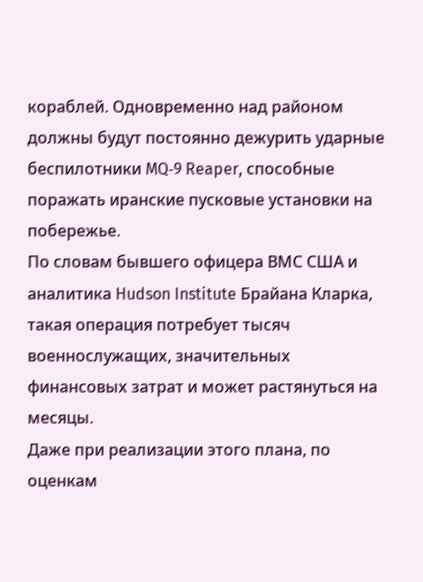кораблей. Одновременно над районом должны будут постоянно дежурить ударные беспилотники MQ‑9 Reaper, способные поражать иранские пусковые установки на побережье.
По словам бывшего офицера ВМС США и аналитика Hudson Institute Брайана Кларка, такая операция потребует тысяч военнослужащих, значительных финансовых затрат и может растянуться на месяцы.
Даже при реализации этого плана, по оценкам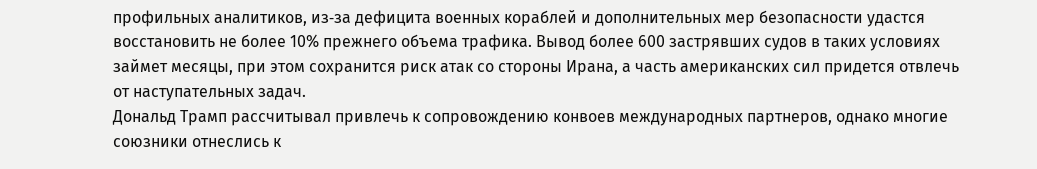профильных аналитиков, из‑за дефицита военных кораблей и дополнительных мер безопасности удастся восстановить не более 10% прежнего объема трафика. Вывод более 600 застрявших судов в таких условиях займет месяцы, при этом сохранится риск атак со стороны Ирана, а часть американских сил придется отвлечь от наступательных задач.
Дональд Трамп рассчитывал привлечь к сопровождению конвоев международных партнеров, однако многие союзники отнеслись к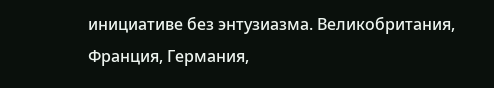инициативе без энтузиазма. Великобритания, Франция, Германия,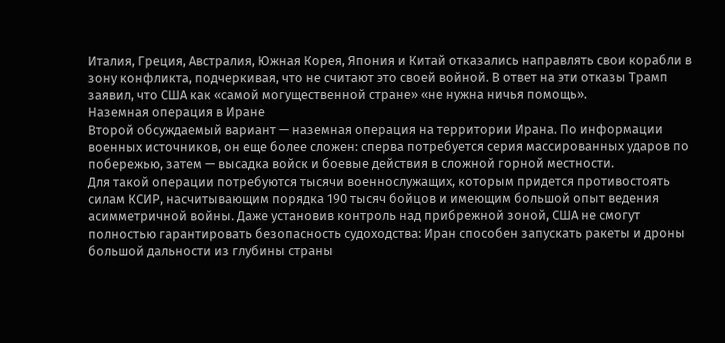Италия, Греция, Австралия, Южная Корея, Япония и Китай отказались направлять свои корабли в зону конфликта, подчеркивая, что не считают это своей войной. В ответ на эти отказы Трамп заявил, что США как «самой могущественной стране» «не нужна ничья помощь».
Наземная операция в Иране
Второй обсуждаемый вариант — наземная операция на территории Ирана. По информации военных источников, он еще более сложен: сперва потребуется серия массированных ударов по побережью, затем — высадка войск и боевые действия в сложной горной местности.
Для такой операции потребуются тысячи военнослужащих, которым придется противостоять силам КСИР, насчитывающим порядка 190 тысяч бойцов и имеющим большой опыт ведения асимметричной войны. Даже установив контроль над прибрежной зоной, США не смогут полностью гарантировать безопасность судоходства: Иран способен запускать ракеты и дроны большой дальности из глубины страны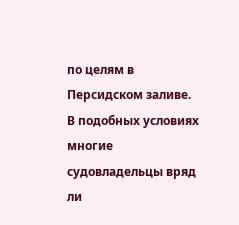по целям в Персидском заливе.
В подобных условиях многие судовладельцы вряд ли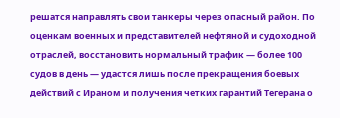решатся направлять свои танкеры через опасный район. По оценкам военных и представителей нефтяной и судоходной отраслей, восстановить нормальный трафик — более 100 судов в день — удастся лишь после прекращения боевых действий с Ираном и получения четких гарантий Тегерана о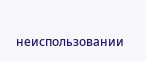неиспользовании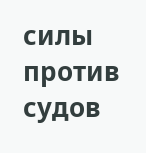силы против судов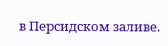в Персидском заливе.